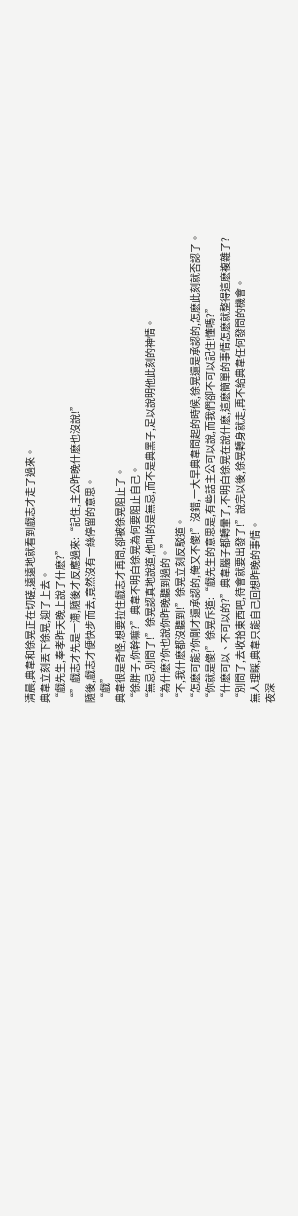清晨,典韋和徐晃正在切磋,遠遠地就看到戲志才走了過來。
典韋立刻丟下徐晃,迎了上去。
“戲先生,奉孝昨天晚上說了什麽?”
“”戲志才先是一滯,隨後才反應過來:“記住,主公昨晚什麽也沒說!”
隨後,戲志才便快步而去,竟然沒有一絲停留的意思。
“戲”
典韋很是奇怪,想要拉住戲志才再問,卻被徐晃阻止了。
“徐胖子,你幹嘛?”典韋不明白徐晃為何要阻止自己。
“無忌,別問了!”徐晃認真地說道,他叫的是無忌,而不是典黑子,足以說明他此刻的神情。
“為什麽?你也說你昨晚聽到過的。”
“不,我什麽都沒聽到!”徐晃立刻反駁道。
“怎麽可能?你剛才還承認的,俺又不傻!”沒錯,一大早典韋問起的時候,徐晃還是承認的,怎麽此刻就否認了。
“你就是傻!”徐晃斥道:“戲先生的意思是,有些話主公可以說,而我們卻不可以記住!懂嗎?”
“什麽可以、不可以的?”典韋腦子都轉暈了,不明白徐晃在說什麽,這麽簡單的事情怎麽就整得這麽複雜了?
“別問了,去收拾東西吧,待會就要出發了!”說完以後,徐晃轉身就走,再不給典韋任何發問的機會。
無人理睬,典韋只能自己回想昨晚的事情。
夜深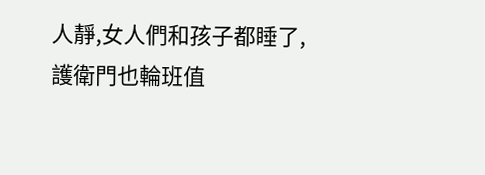人靜,女人們和孩子都睡了,護衛門也輪班值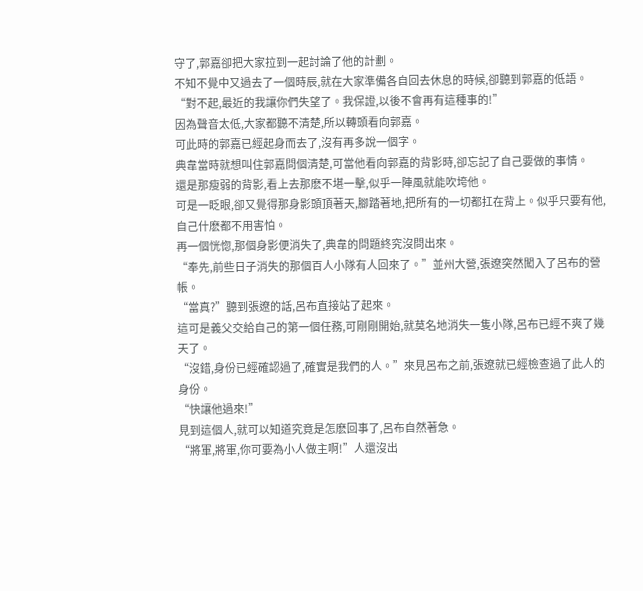守了,郭嘉卻把大家拉到一起討論了他的計劃。
不知不覺中又過去了一個時辰,就在大家準備各自回去休息的時候,卻聽到郭嘉的低語。
“對不起,最近的我讓你們失望了。我保證,以後不會再有這種事的!”
因為聲音太低,大家都聽不清楚,所以轉頭看向郭嘉。
可此時的郭嘉已經起身而去了,沒有再多說一個字。
典韋當時就想叫住郭嘉問個清楚,可當他看向郭嘉的背影時,卻忘記了自己要做的事情。
還是那瘦弱的背影,看上去那麽不堪一擊,似乎一陣風就能吹垮他。
可是一眨眼,卻又覺得那身影頭頂著天,腳踏著地,把所有的一切都扛在背上。似乎只要有他,自己什麽都不用害怕。
再一個恍惚,那個身影便消失了,典韋的問題終究沒問出來。
“奉先,前些日子消失的那個百人小隊有人回來了。”並州大營,張遼突然闖入了呂布的營帳。
“當真?”聽到張遼的話,呂布直接站了起來。
這可是義父交給自己的第一個任務,可剛剛開始,就莫名地消失一隻小隊,呂布已經不爽了幾天了。
“沒錯,身份已經確認過了,確實是我們的人。”來見呂布之前,張遼就已經檢查過了此人的身份。
“快讓他過來!”
見到這個人,就可以知道究竟是怎麽回事了,呂布自然著急。
“將軍,將軍,你可要為小人做主啊!”人還沒出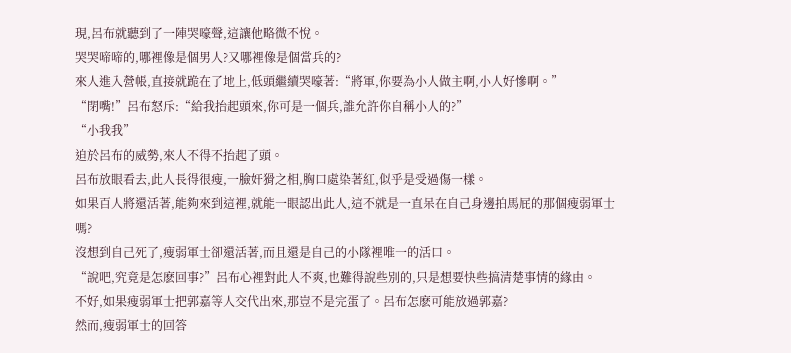現,呂布就聽到了一陣哭嚎聲,這讓他略微不悅。
哭哭啼啼的,哪裡像是個男人?又哪裡像是個當兵的?
來人進入營帳,直接就跪在了地上,低頭繼續哭嚎著:“將軍,你要為小人做主啊,小人好慘啊。”
“閉嘴!”呂布怒斥:“給我抬起頭來,你可是一個兵,誰允許你自稱小人的?”
“小我我”
迫於呂布的威勢,來人不得不抬起了頭。
呂布放眼看去,此人長得很瘦,一臉奸猾之相,胸口處染著紅,似乎是受過傷一樣。
如果百人將還活著,能夠來到這裡,就能一眼認出此人,這不就是一直呆在自己身邊拍馬屁的那個瘦弱軍士嗎?
沒想到自己死了,瘦弱軍士卻還活著,而且還是自己的小隊裡唯一的活口。
“說吧,究竟是怎麽回事?”呂布心裡對此人不爽,也難得說些別的,只是想要快些搞清楚事情的緣由。
不好,如果瘦弱軍士把郭嘉等人交代出來,那豈不是完蛋了。呂布怎麽可能放過郭嘉?
然而,瘦弱軍士的回答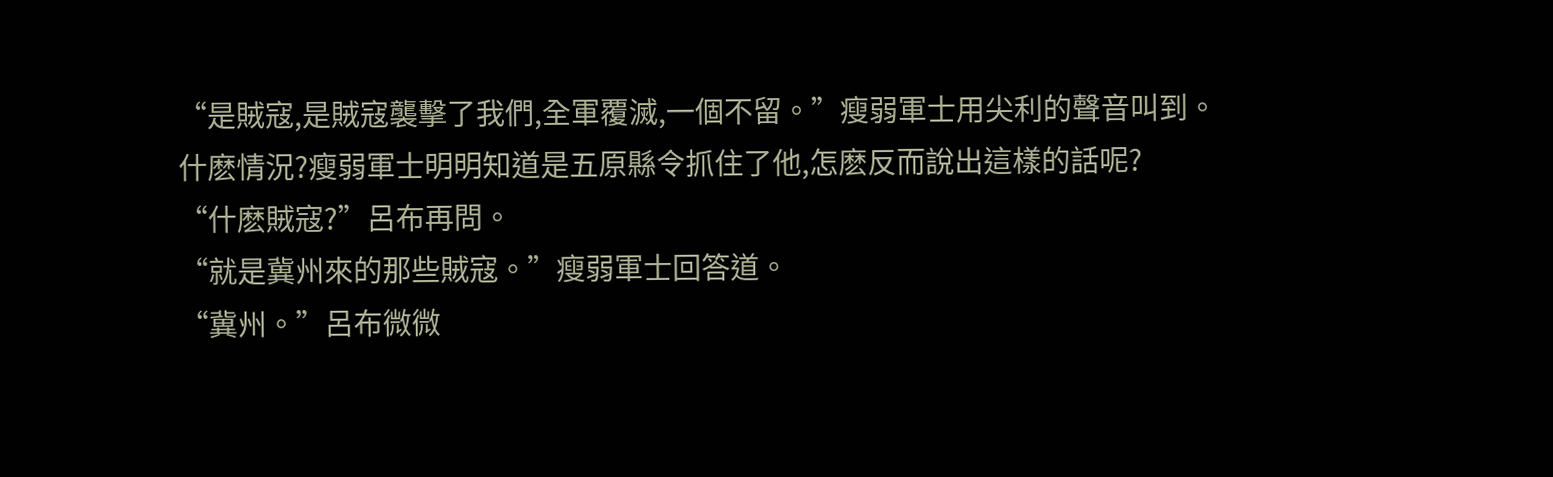“是賊寇,是賊寇襲擊了我們,全軍覆滅,一個不留。”瘦弱軍士用尖利的聲音叫到。
什麽情況?瘦弱軍士明明知道是五原縣令抓住了他,怎麽反而說出這樣的話呢?
“什麽賊寇?”呂布再問。
“就是冀州來的那些賊寇。”瘦弱軍士回答道。
“冀州。”呂布微微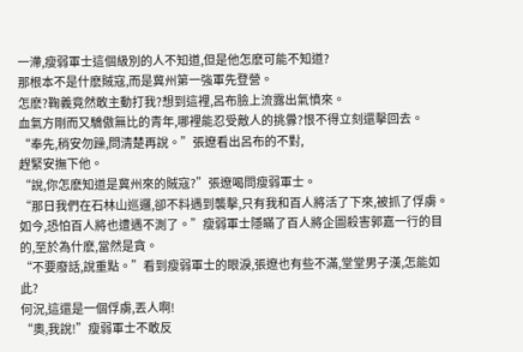一滯,瘦弱軍士這個級別的人不知道,但是他怎麽可能不知道?
那根本不是什麽賊寇,而是冀州第一強軍先登營。
怎麽?鞠義竟然敢主動打我?想到這裡,呂布臉上流露出氣憤來。
血氣方剛而又驕傲無比的青年,哪裡能忍受敵人的挑釁?恨不得立刻還擊回去。
“奉先,稍安勿躁,問清楚再說。”張遼看出呂布的不對,
趕緊安撫下他。
“說,你怎麽知道是冀州來的賊寇?”張遼喝問瘦弱軍士。
“那日我們在石林山巡邏,卻不料遇到襲擊,只有我和百人將活了下來,被抓了俘虜。如今,恐怕百人將也遭遇不測了。”瘦弱軍士隱瞞了百人將企圖殺害郭嘉一行的目的,至於為什麽,當然是貪。
“不要廢話,說重點。”看到瘦弱軍士的眼淚,張遼也有些不滿,堂堂男子漢,怎能如此?
何況,這還是一個俘虜,丟人啊!
“奧,我說!”瘦弱軍士不敢反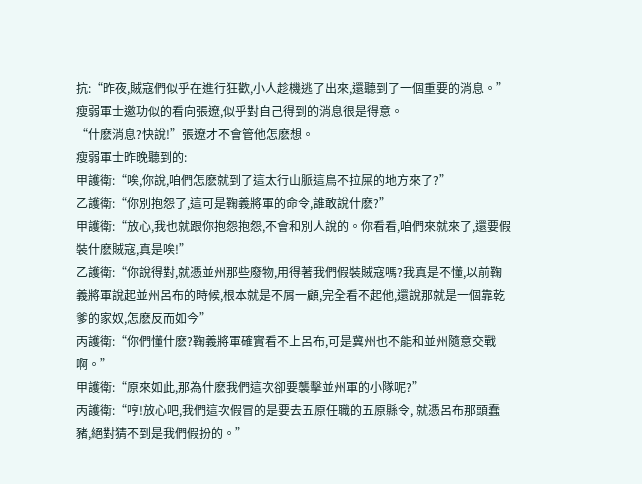抗:“昨夜,賊寇們似乎在進行狂歡,小人趁機逃了出來,還聽到了一個重要的消息。”瘦弱軍士邀功似的看向張遼,似乎對自己得到的消息很是得意。
“什麽消息?快說!”張遼才不會管他怎麽想。
瘦弱軍士昨晚聽到的:
甲護衛:“唉,你說,咱們怎麽就到了這太行山脈這鳥不拉屎的地方來了?”
乙護衛:“你別抱怨了,這可是鞠義將軍的命令,誰敢說什麽?”
甲護衛:“放心,我也就跟你抱怨抱怨,不會和別人說的。你看看,咱們來就來了,還要假裝什麽賊寇,真是唉!”
乙護衛:“你說得對,就憑並州那些廢物,用得著我們假裝賊寇嗎?我真是不懂,以前鞠義將軍說起並州呂布的時候,根本就是不屑一顧,完全看不起他,還說那就是一個靠乾爹的家奴,怎麽反而如今”
丙護衛:“你們懂什麽?鞠義將軍確實看不上呂布,可是冀州也不能和並州隨意交戰啊。”
甲護衛:“原來如此,那為什麽我們這次卻要襲擊並州軍的小隊呢?”
丙護衛:“哼!放心吧,我們這次假冒的是要去五原任職的五原縣令, 就憑呂布那頭蠢豬,絕對猜不到是我們假扮的。”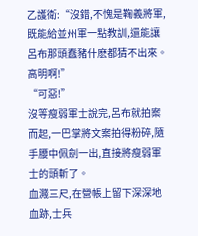乙護衛:“沒錯,不愧是鞠義將軍,既能給並州軍一點教訓,還能讓呂布那頭蠢豬什麽都猜不出來。高明啊!”
“可惡!”
沒等瘦弱軍士說完,呂布就拍案而起,一巴掌將文案拍得粉碎,隨手腰中佩劍一出,直接將瘦弱軍士的頭斬了。
血濺三尺,在營帳上留下深深地血跡,士兵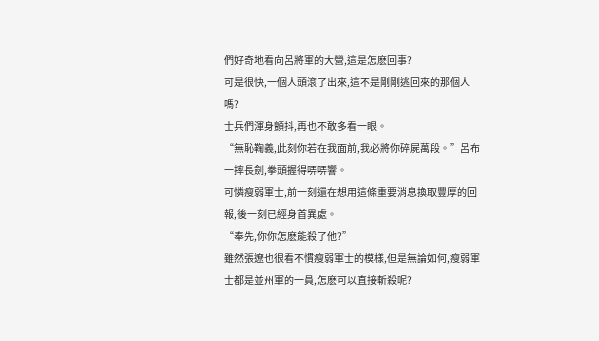們好奇地看向呂將軍的大營,這是怎麽回事?
可是很快,一個人頭滾了出來,這不是剛剛逃回來的那個人嗎?
士兵們渾身顫抖,再也不敢多看一眼。
“無恥鞠義,此刻你若在我面前,我必將你碎屍萬段。”呂布一摔長劍,拳頭握得哢哢響。
可憐瘦弱軍士,前一刻還在想用這條重要消息換取豐厚的回報,後一刻已經身首異處。
“奉先,你你怎麽能殺了他?”
雖然張遼也很看不慣瘦弱軍士的模樣,但是無論如何,瘦弱軍士都是並州軍的一員,怎麽可以直接斬殺呢?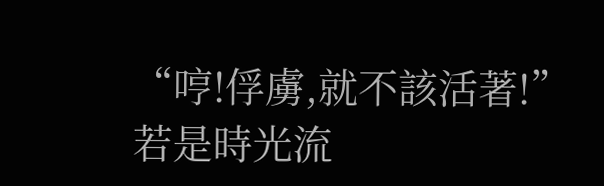“哼!俘虜,就不該活著!”
若是時光流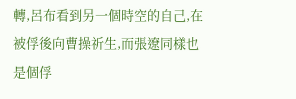轉,呂布看到另一個時空的自己,在被俘後向曹操祈生,而張遼同樣也是個俘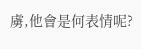虜,他會是何表情呢?